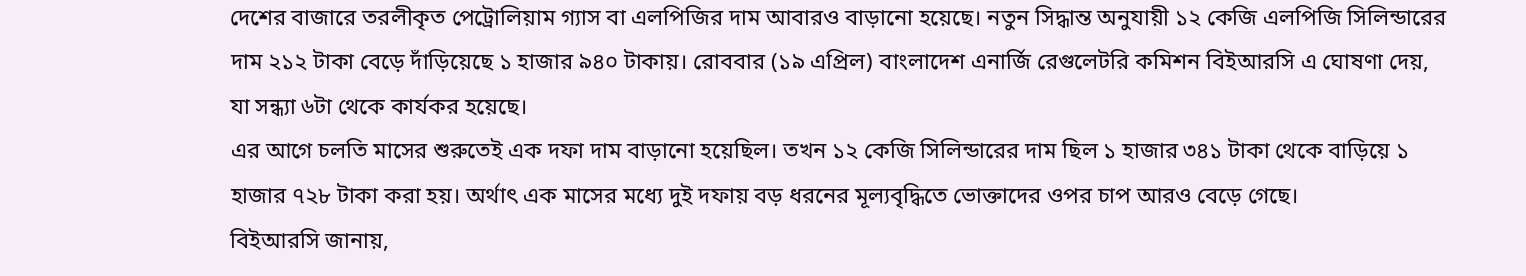দেশের বাজারে তরলীকৃত পেট্রোলিয়াম গ্যাস বা এলপিজির দাম আবারও বাড়ানো হয়েছে। নতুন সিদ্ধান্ত অনুযায়ী ১২ কেজি এলপিজি সিলিন্ডারের দাম ২১২ টাকা বেড়ে দাঁড়িয়েছে ১ হাজার ৯৪০ টাকায়। রোববার (১৯ এপ্রিল) বাংলাদেশ এনার্জি রেগুলেটরি কমিশন বিইআরসি এ ঘোষণা দেয়, যা সন্ধ্যা ৬টা থেকে কার্যকর হয়েছে।
এর আগে চলতি মাসের শুরুতেই এক দফা দাম বাড়ানো হয়েছিল। তখন ১২ কেজি সিলিন্ডারের দাম ছিল ১ হাজার ৩৪১ টাকা থেকে বাড়িয়ে ১ হাজার ৭২৮ টাকা করা হয়। অর্থাৎ এক মাসের মধ্যে দুই দফায় বড় ধরনের মূল্যবৃদ্ধিতে ভোক্তাদের ওপর চাপ আরও বেড়ে গেছে।
বিইআরসি জানায়,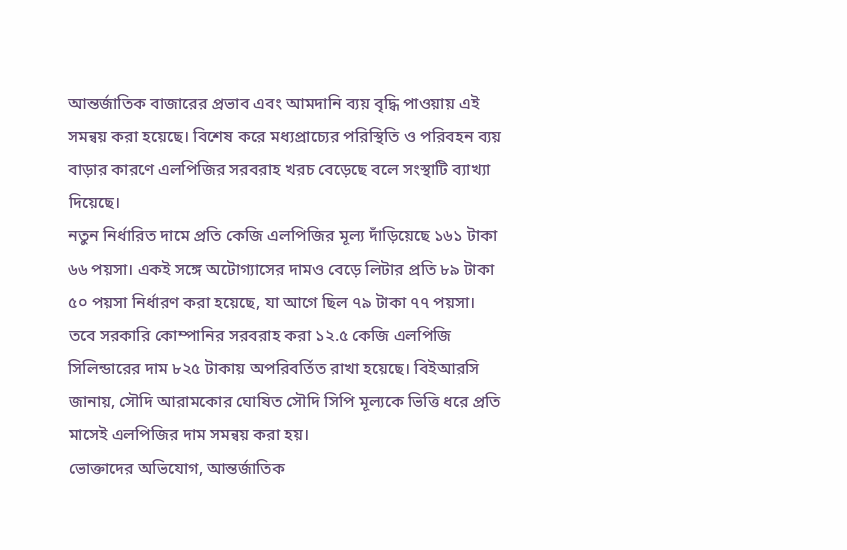আন্তর্জাতিক বাজারের প্রভাব এবং আমদানি ব্যয় বৃদ্ধি পাওয়ায় এই সমন্বয় করা হয়েছে। বিশেষ করে মধ্যপ্রাচ্যের পরিস্থিতি ও পরিবহন ব্যয় বাড়ার কারণে এলপিজির সরবরাহ খরচ বেড়েছে বলে সংস্থাটি ব্যাখ্যা দিয়েছে।
নতুন নির্ধারিত দামে প্রতি কেজি এলপিজির মূল্য দাঁড়িয়েছে ১৬১ টাকা ৬৬ পয়সা। একই সঙ্গে অটোগ্যাসের দামও বেড়ে লিটার প্রতি ৮৯ টাকা ৫০ পয়সা নির্ধারণ করা হয়েছে, যা আগে ছিল ৭৯ টাকা ৭৭ পয়সা।
তবে সরকারি কোম্পানির সরবরাহ করা ১২.৫ কেজি এলপিজি সিলিন্ডারের দাম ৮২৫ টাকায় অপরিবর্তিত রাখা হয়েছে। বিইআরসি জানায়, সৌদি আরামকোর ঘোষিত সৌদি সিপি মূল্যকে ভিত্তি ধরে প্রতি মাসেই এলপিজির দাম সমন্বয় করা হয়।
ভোক্তাদের অভিযোগ, আন্তর্জাতিক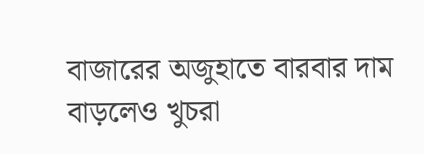বাজারের অজুহাতে বারবার দাম বাড়লেও খুচরা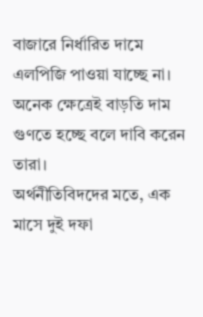বাজারে নির্ধারিত দামে এলপিজি পাওয়া যাচ্ছে না। অনেক ক্ষেত্রেই বাড়তি দাম গুণতে হচ্ছে বলে দাবি করেন তারা।
অর্থনীতিবিদদের মতে, এক মাসে দুই দফা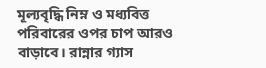মূল্যবৃদ্ধি নিম্ন ও মধ্যবিত্ত পরিবারের ওপর চাপ আরও বাড়াবে। রান্নার গ্যাস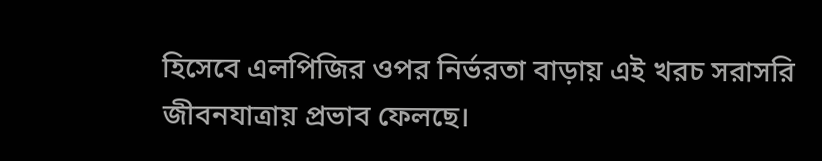হিসেবে এলপিজির ওপর নির্ভরতা বাড়ায় এই খরচ সরাসরি জীবনযাত্রায় প্রভাব ফেলছে।